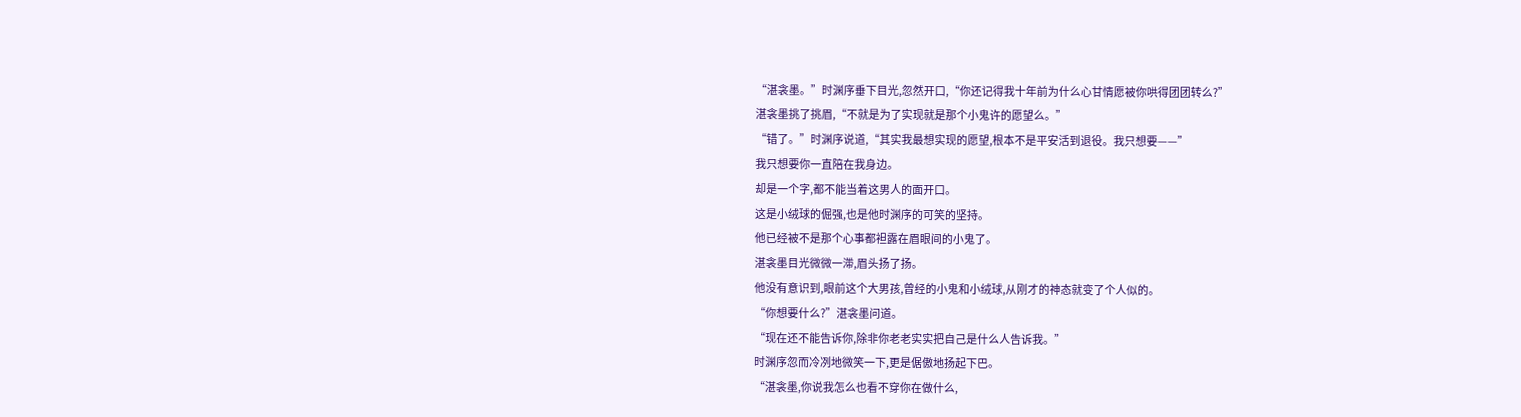“湛衾墨。”时渊序垂下目光,忽然开口,“你还记得我十年前为什么心甘情愿被你哄得团团转么?”
湛衾墨挑了挑眉,“不就是为了实现就是那个小鬼许的愿望么。”
“错了。”时渊序说道,“其实我最想实现的愿望,根本不是平安活到退役。我只想要——”
我只想要你一直陪在我身边。
却是一个字,都不能当着这男人的面开口。
这是小绒球的倔强,也是他时渊序的可笑的坚持。
他已经被不是那个心事都袒露在眉眼间的小鬼了。
湛衾墨目光微微一滞,眉头扬了扬。
他没有意识到,眼前这个大男孩,曾经的小鬼和小绒球,从刚才的神态就变了个人似的。
“你想要什么?”湛衾墨问道。
“现在还不能告诉你,除非你老老实实把自己是什么人告诉我。”
时渊序忽而冷冽地微笑一下,更是倨傲地扬起下巴。
“湛衾墨,你说我怎么也看不穿你在做什么,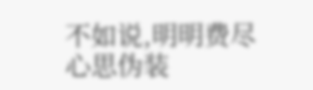不如说,明明费尽心思伪装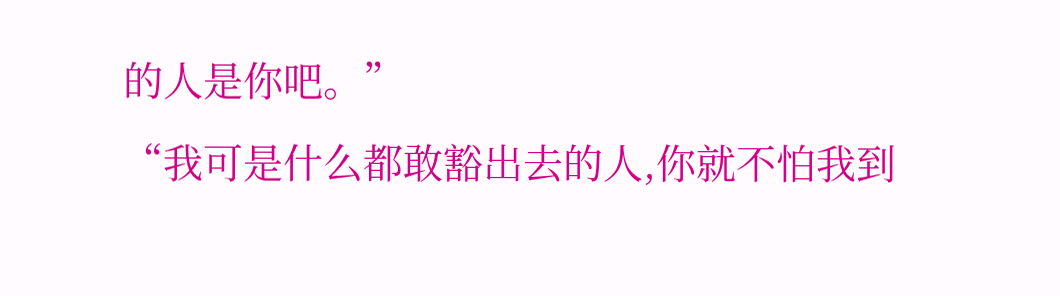的人是你吧。”
“我可是什么都敢豁出去的人,你就不怕我到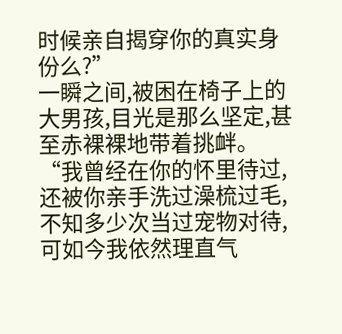时候亲自揭穿你的真实身份么?”
一瞬之间,被困在椅子上的大男孩,目光是那么坚定,甚至赤裸裸地带着挑衅。
“我曾经在你的怀里待过,还被你亲手洗过澡梳过毛,不知多少次当过宠物对待,可如今我依然理直气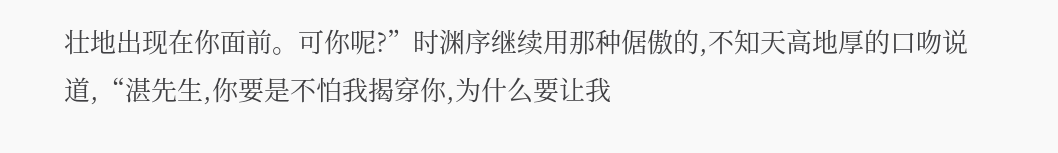壮地出现在你面前。可你呢?”时渊序继续用那种倨傲的,不知天高地厚的口吻说道,“湛先生,你要是不怕我揭穿你,为什么要让我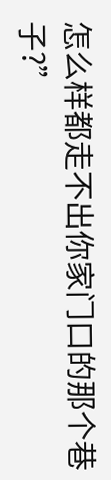怎么样都走不出你家门口的那个巷子?”